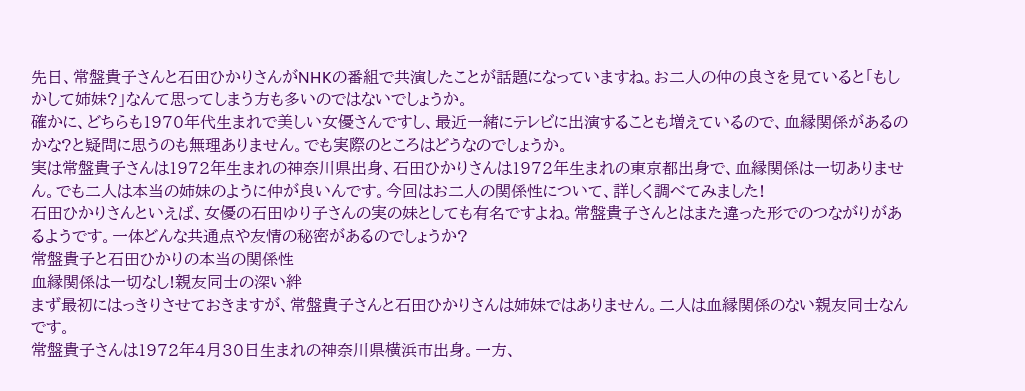先日、常盤貴子さんと石田ひかりさんがNHKの番組で共演したことが話題になっていますね。お二人の仲の良さを見ていると「もしかして姉妹?」なんて思ってしまう方も多いのではないでしょうか。
確かに、どちらも1970年代生まれで美しい女優さんですし、最近一緒にテレビに出演することも増えているので、血縁関係があるのかな?と疑問に思うのも無理ありません。でも実際のところはどうなのでしょうか。
実は常盤貴子さんは1972年生まれの神奈川県出身、石田ひかりさんは1972年生まれの東京都出身で、血縁関係は一切ありません。でも二人は本当の姉妹のように仲が良いんです。今回はお二人の関係性について、詳しく調べてみました!
石田ひかりさんといえば、女優の石田ゆり子さんの実の妹としても有名ですよね。常盤貴子さんとはまた違った形でのつながりがあるようです。一体どんな共通点や友情の秘密があるのでしょうか?
常盤貴子と石田ひかりの本当の関係性
血縁関係は一切なし!親友同士の深い絆
まず最初にはっきりさせておきますが、常盤貴子さんと石田ひかりさんは姉妹ではありません。二人は血縁関係のない親友同士なんです。
常盤貴子さんは1972年4月30日生まれの神奈川県横浜市出身。一方、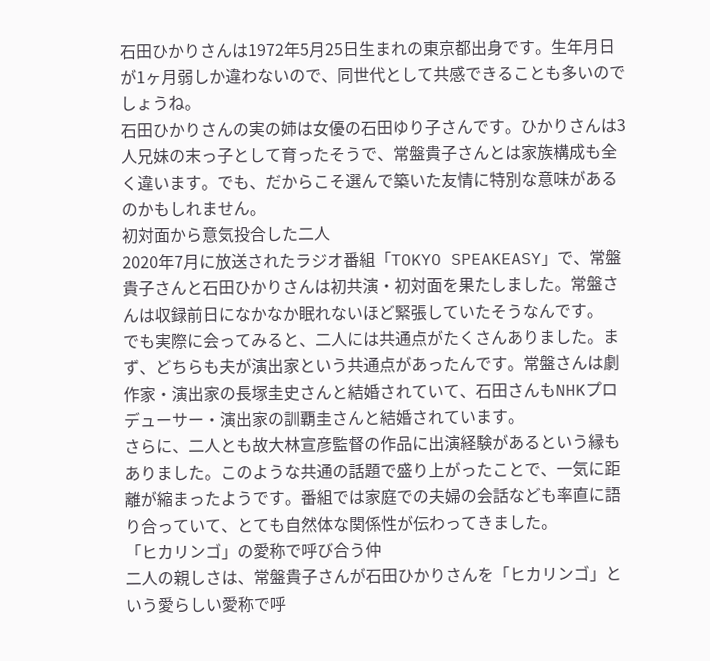石田ひかりさんは1972年5月25日生まれの東京都出身です。生年月日が1ヶ月弱しか違わないので、同世代として共感できることも多いのでしょうね。
石田ひかりさんの実の姉は女優の石田ゆり子さんです。ひかりさんは3人兄妹の末っ子として育ったそうで、常盤貴子さんとは家族構成も全く違います。でも、だからこそ選んで築いた友情に特別な意味があるのかもしれません。
初対面から意気投合した二人
2020年7月に放送されたラジオ番組「TOKYO SPEAKEASY」で、常盤貴子さんと石田ひかりさんは初共演・初対面を果たしました。常盤さんは収録前日になかなか眠れないほど緊張していたそうなんです。
でも実際に会ってみると、二人には共通点がたくさんありました。まず、どちらも夫が演出家という共通点があったんです。常盤さんは劇作家・演出家の長塚圭史さんと結婚されていて、石田さんもNHKプロデューサー・演出家の訓覇圭さんと結婚されています。
さらに、二人とも故大林宣彦監督の作品に出演経験があるという縁もありました。このような共通の話題で盛り上がったことで、一気に距離が縮まったようです。番組では家庭での夫婦の会話なども率直に語り合っていて、とても自然体な関係性が伝わってきました。
「ヒカリンゴ」の愛称で呼び合う仲
二人の親しさは、常盤貴子さんが石田ひかりさんを「ヒカリンゴ」という愛らしい愛称で呼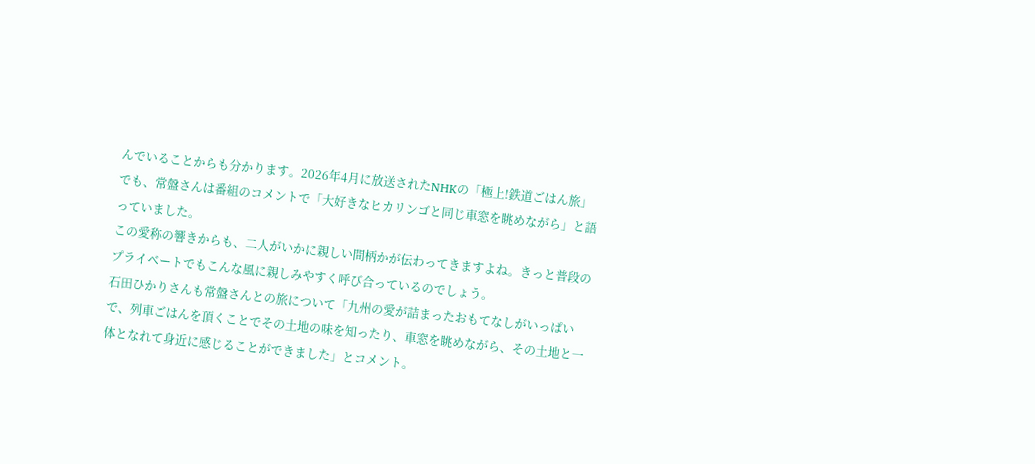んでいることからも分かります。2026年4月に放送されたNHKの「極上!鉄道ごはん旅」でも、常盤さんは番組のコメントで「大好きなヒカリンゴと同じ車窓を眺めながら」と語っていました。
この愛称の響きからも、二人がいかに親しい間柄かが伝わってきますよね。きっと普段のプライベートでもこんな風に親しみやすく呼び合っているのでしょう。
石田ひかりさんも常盤さんとの旅について「九州の愛が詰まったおもてなしがいっぱいで、列車ごはんを頂くことでその土地の味を知ったり、車窓を眺めながら、その土地と一体となれて身近に感じることができました」とコメント。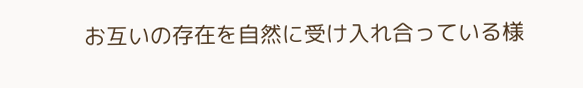お互いの存在を自然に受け入れ合っている様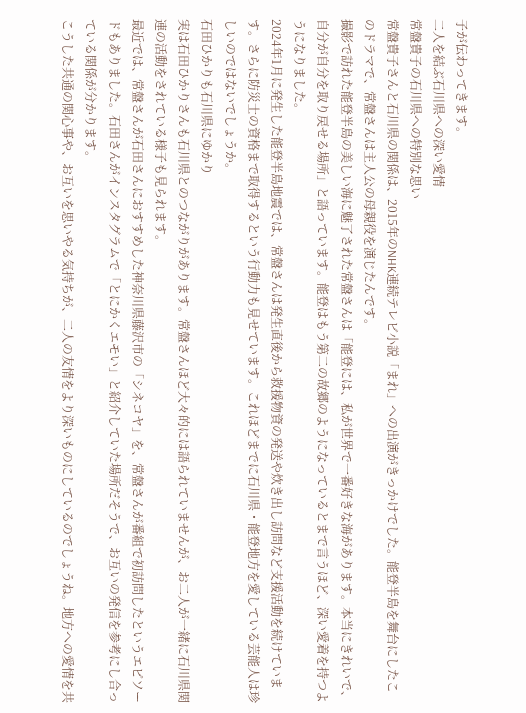子が伝わってきます。
二人を結ぶ石川県への深い愛情
常盤貴子の石川県への特別な思い
常盤貴子さんと石川県の関係は、2015年のNHK連続テレビ小説「まれ」への出演がきっかけでした。能登半島を舞台にしたこのドラマで、常盤さんは主人公の母親役を演じたんです。
撮影で訪れた能登半島の美しい海に魅了された常盤さんは「能登には、私が世界で一番好きな海があります。本当にきれいで、自分が自分を取り戻せる場所」と語っています。能登はもう第二の故郷のようになっているとまで言うほど、深い愛着を持つようになりました。
2024年1月に発生した能登半島地震では、常盤さんは発生直後から救援物資の発送や炊き出し訪問など支援活動を続けています。さらに防災士の資格まで取得するという行動力も見せています。これほどまでに石川県・能登地方を愛している芸能人は珍しいのではないでしょうか。
石田ひかりも石川県にゆかり
実は石田ひかりさんも石川県とのつながりがあります。常盤さんほど大々的には語られていませんが、お二人が一緒に石川県関連の活動をされている様子も見られます。
最近では、常盤さんが石田さんにおすすめした神奈川県藤沢市の「シネコヤ」を、常盤さんが番組で初訪問したというエピソードもありました。石田さんがインスタグラムで「とにかくエモい」と紹介していた場所だそうで、お互いの発信を参考にし合っている関係が分かります。
こうした共通の関心事や、お互いを思いやる気持ちが、二人の友情をより深いものにしているのでしょうね。地方への愛情を共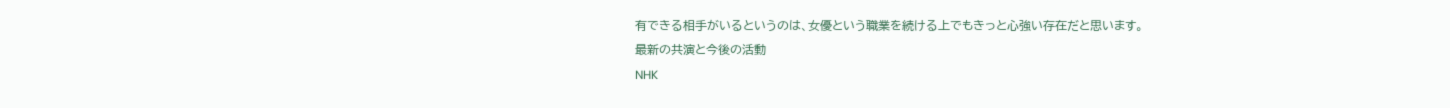有できる相手がいるというのは、女優という職業を続ける上でもきっと心強い存在だと思います。
最新の共演と今後の活動
NHK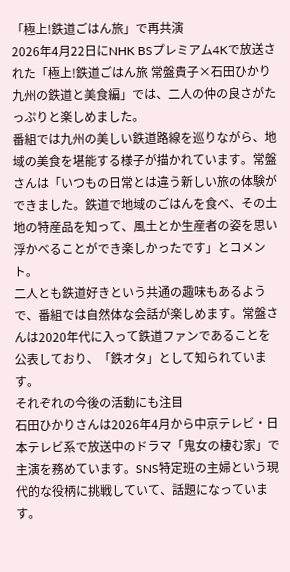「極上!鉄道ごはん旅」で再共演
2026年4月22日にNHK BSプレミアム4Kで放送された「極上!鉄道ごはん旅 常盤貴子×石田ひかり 九州の鉄道と美食編」では、二人の仲の良さがたっぷりと楽しめました。
番組では九州の美しい鉄道路線を巡りながら、地域の美食を堪能する様子が描かれています。常盤さんは「いつもの日常とは違う新しい旅の体験ができました。鉄道で地域のごはんを食べ、その土地の特産品を知って、風土とか生産者の姿を思い浮かべることができ楽しかったです」とコメント。
二人とも鉄道好きという共通の趣味もあるようで、番組では自然体な会話が楽しめます。常盤さんは2020年代に入って鉄道ファンであることを公表しており、「鉄オタ」として知られています。
それぞれの今後の活動にも注目
石田ひかりさんは2026年4月から中京テレビ・日本テレビ系で放送中のドラマ「鬼女の棲む家」で主演を務めています。SNS特定班の主婦という現代的な役柄に挑戦していて、話題になっています。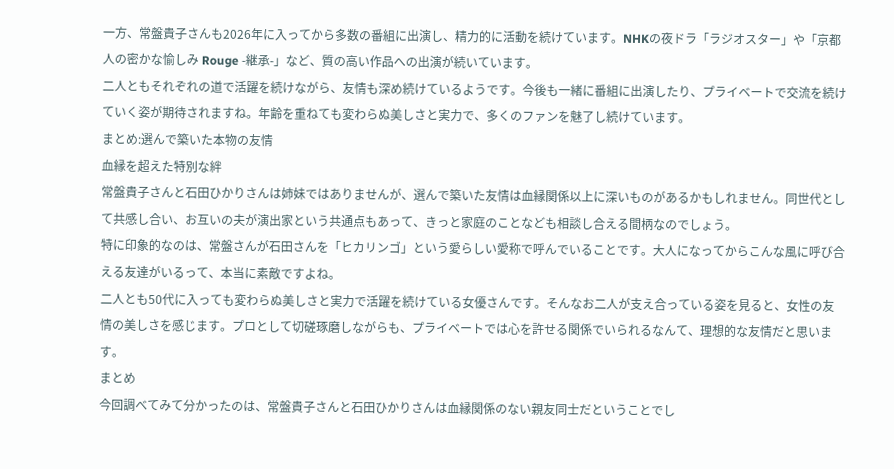一方、常盤貴子さんも2026年に入ってから多数の番組に出演し、精力的に活動を続けています。NHKの夜ドラ「ラジオスター」や「京都人の密かな愉しみ Rouge -継承-」など、質の高い作品への出演が続いています。
二人ともそれぞれの道で活躍を続けながら、友情も深め続けているようです。今後も一緒に番組に出演したり、プライベートで交流を続けていく姿が期待されますね。年齢を重ねても変わらぬ美しさと実力で、多くのファンを魅了し続けています。
まとめ:選んで築いた本物の友情
血縁を超えた特別な絆
常盤貴子さんと石田ひかりさんは姉妹ではありませんが、選んで築いた友情は血縁関係以上に深いものがあるかもしれません。同世代として共感し合い、お互いの夫が演出家という共通点もあって、きっと家庭のことなども相談し合える間柄なのでしょう。
特に印象的なのは、常盤さんが石田さんを「ヒカリンゴ」という愛らしい愛称で呼んでいることです。大人になってからこんな風に呼び合える友達がいるって、本当に素敵ですよね。
二人とも50代に入っても変わらぬ美しさと実力で活躍を続けている女優さんです。そんなお二人が支え合っている姿を見ると、女性の友情の美しさを感じます。プロとして切磋琢磨しながらも、プライベートでは心を許せる関係でいられるなんて、理想的な友情だと思います。
まとめ
今回調べてみて分かったのは、常盤貴子さんと石田ひかりさんは血縁関係のない親友同士だということでし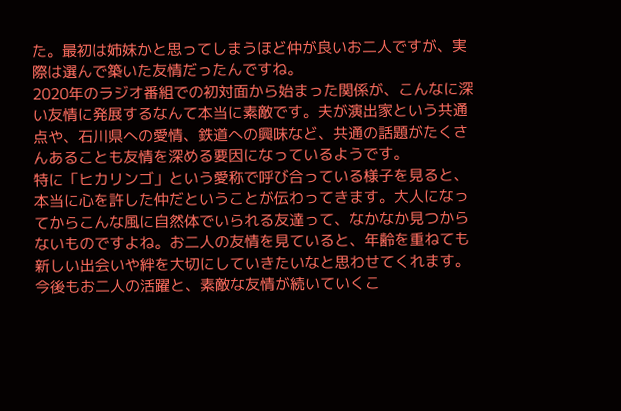た。最初は姉妹かと思ってしまうほど仲が良いお二人ですが、実際は選んで築いた友情だったんですね。
2020年のラジオ番組での初対面から始まった関係が、こんなに深い友情に発展するなんて本当に素敵です。夫が演出家という共通点や、石川県への愛情、鉄道への興味など、共通の話題がたくさんあることも友情を深める要因になっているようです。
特に「ヒカリンゴ」という愛称で呼び合っている様子を見ると、本当に心を許した仲だということが伝わってきます。大人になってからこんな風に自然体でいられる友達って、なかなか見つからないものですよね。お二人の友情を見ていると、年齢を重ねても新しい出会いや絆を大切にしていきたいなと思わせてくれます。今後もお二人の活躍と、素敵な友情が続いていくこ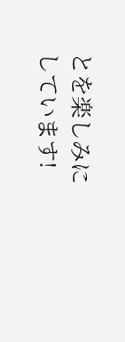とを楽しみにしています!